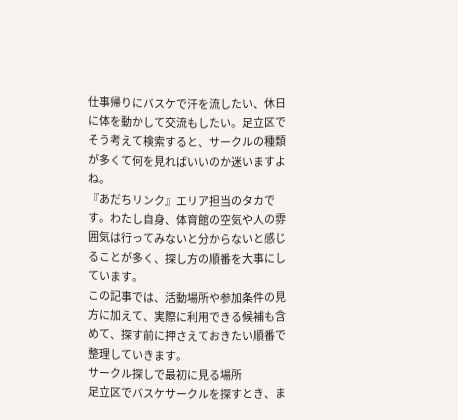仕事帰りにバスケで汗を流したい、休日に体を動かして交流もしたい。足立区でそう考えて検索すると、サークルの種類が多くて何を見ればいいのか迷いますよね。
『あだちリンク』エリア担当のタカです。わたし自身、体育館の空気や人の雰囲気は行ってみないと分からないと感じることが多く、探し方の順番を大事にしています。
この記事では、活動場所や参加条件の見方に加えて、実際に利用できる候補も含めて、探す前に押さえておきたい順番で整理していきます。
サークル探しで最初に見る場所
足立区でバスケサークルを探すとき、ま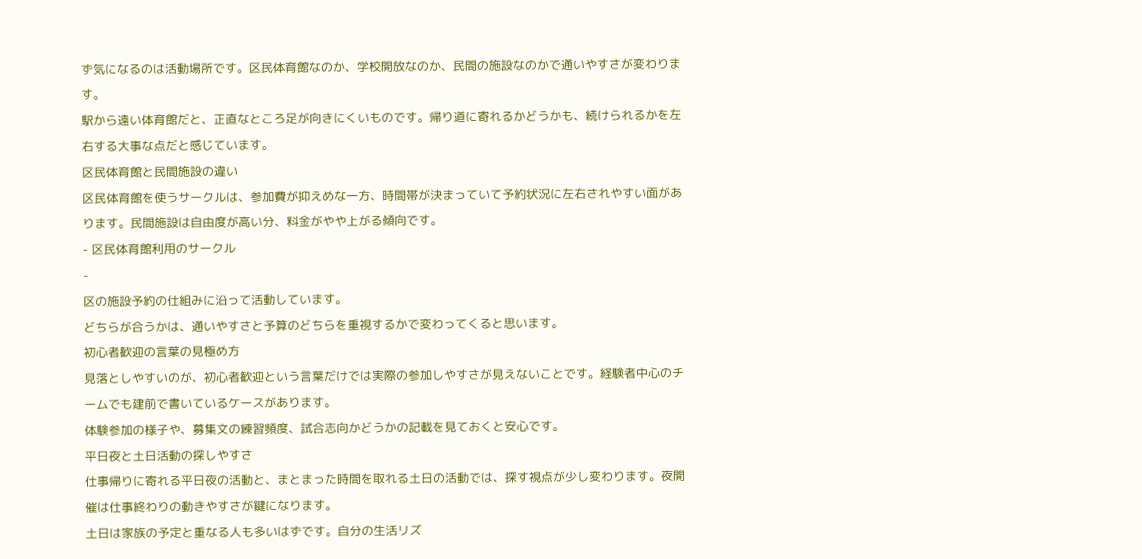ず気になるのは活動場所です。区民体育館なのか、学校開放なのか、民間の施設なのかで通いやすさが変わります。
駅から遠い体育館だと、正直なところ足が向きにくいものです。帰り道に寄れるかどうかも、続けられるかを左右する大事な点だと感じています。
区民体育館と民間施設の違い
区民体育館を使うサークルは、参加費が抑えめな一方、時間帯が決まっていて予約状況に左右されやすい面があります。民間施設は自由度が高い分、料金がやや上がる傾向です。
- 区民体育館利用のサークル
-
区の施設予約の仕組みに沿って活動しています。
どちらが合うかは、通いやすさと予算のどちらを重視するかで変わってくると思います。
初心者歓迎の言葉の見極め方
見落としやすいのが、初心者歓迎という言葉だけでは実際の参加しやすさが見えないことです。経験者中心のチームでも建前で書いているケースがあります。
体験参加の様子や、募集文の練習頻度、試合志向かどうかの記載を見ておくと安心です。
平日夜と土日活動の探しやすさ
仕事帰りに寄れる平日夜の活動と、まとまった時間を取れる土日の活動では、探す視点が少し変わります。夜開催は仕事終わりの動きやすさが鍵になります。
土日は家族の予定と重なる人も多いはずです。自分の生活リズ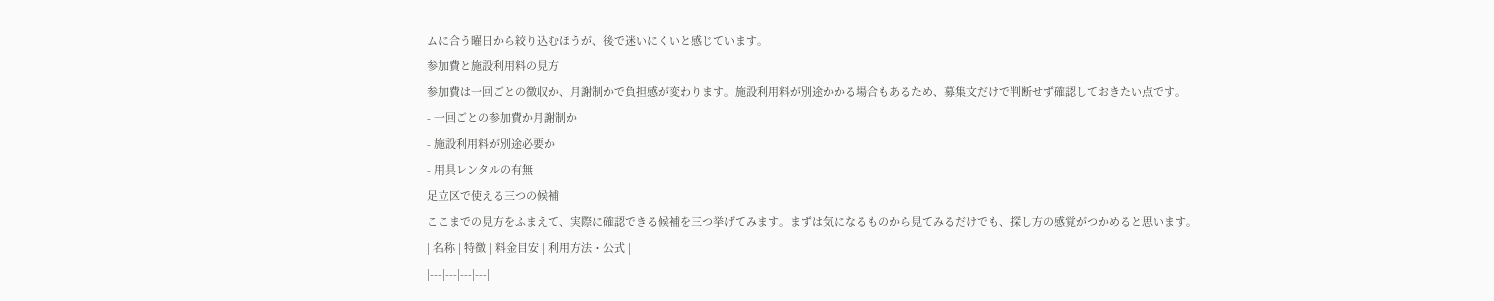ムに合う曜日から絞り込むほうが、後で迷いにくいと感じています。
参加費と施設利用料の見方
参加費は一回ごとの徴収か、月謝制かで負担感が変わります。施設利用料が別途かかる場合もあるため、募集文だけで判断せず確認しておきたい点です。
- 一回ごとの参加費か月謝制か
- 施設利用料が別途必要か
- 用具レンタルの有無
足立区で使える三つの候補
ここまでの見方をふまえて、実際に確認できる候補を三つ挙げてみます。まずは気になるものから見てみるだけでも、探し方の感覚がつかめると思います。
| 名称 | 特徴 | 料金目安 | 利用方法・公式 |
|---|---|---|---|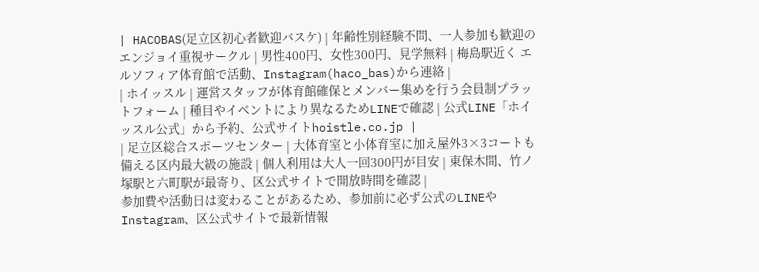| HACOBAS(足立区初心者歓迎バスケ) | 年齢性別経験不問、一人参加も歓迎のエンジョイ重視サークル | 男性400円、女性300円、見学無料 | 梅島駅近く エルソフィア体育館で活動、Instagram(haco_bas)から連絡 |
| ホイッスル | 運営スタッフが体育館確保とメンバー集めを行う会員制プラットフォーム | 種目やイベントにより異なるためLINEで確認 | 公式LINE「ホイッスル公式」から予約、公式サイトhoistle.co.jp |
| 足立区総合スポーツセンター | 大体育室と小体育室に加え屋外3×3コートも備える区内最大級の施設 | 個人利用は大人一回300円が目安 | 東保木間、竹ノ塚駅と六町駅が最寄り、区公式サイトで開放時間を確認 |
参加費や活動日は変わることがあるため、参加前に必ず公式のLINEやInstagram、区公式サイトで最新情報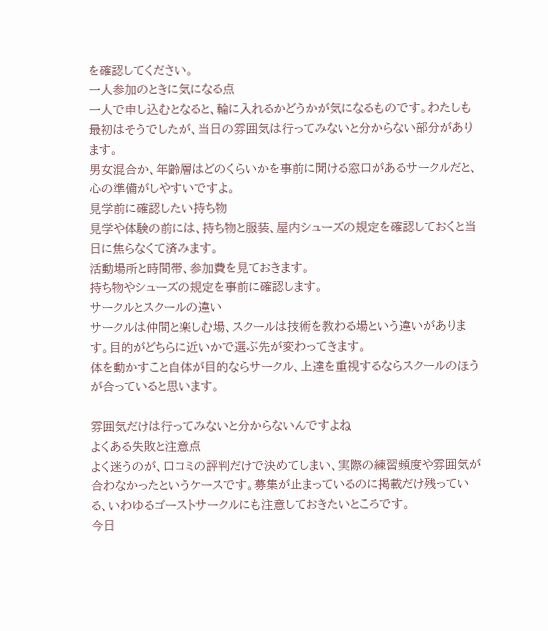を確認してください。
一人参加のときに気になる点
一人で申し込むとなると、輪に入れるかどうかが気になるものです。わたしも最初はそうでしたが、当日の雰囲気は行ってみないと分からない部分があります。
男女混合か、年齢層はどのくらいかを事前に聞ける窓口があるサークルだと、心の準備がしやすいですよ。
見学前に確認したい持ち物
見学や体験の前には、持ち物と服装、屋内シューズの規定を確認しておくと当日に焦らなくて済みます。
活動場所と時間帯、参加費を見ておきます。
持ち物やシューズの規定を事前に確認します。
サークルとスクールの違い
サークルは仲間と楽しむ場、スクールは技術を教わる場という違いがあります。目的がどちらに近いかで選ぶ先が変わってきます。
体を動かすこと自体が目的ならサークル、上達を重視するならスクールのほうが合っていると思います。

雰囲気だけは行ってみないと分からないんですよね
よくある失敗と注意点
よく迷うのが、口コミの評判だけで決めてしまい、実際の練習頻度や雰囲気が合わなかったというケースです。募集が止まっているのに掲載だけ残っている、いわゆるゴーストサークルにも注意しておきたいところです。
今日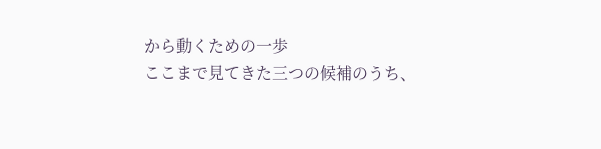から動くための一歩
ここまで見てきた三つの候補のうち、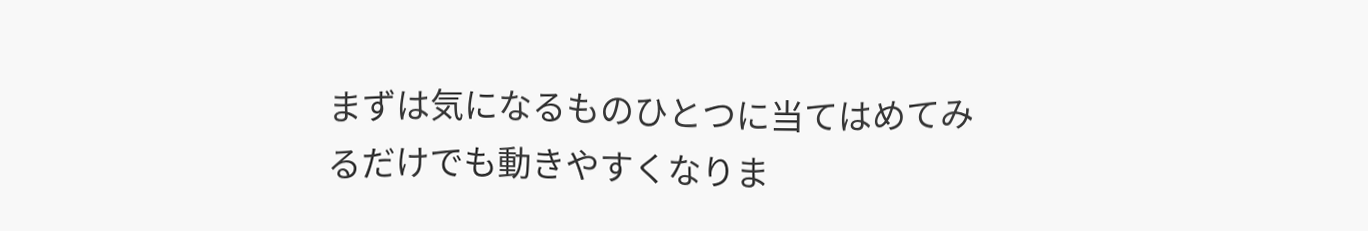まずは気になるものひとつに当てはめてみるだけでも動きやすくなりま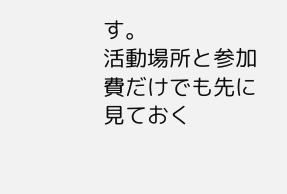す。
活動場所と参加費だけでも先に見ておく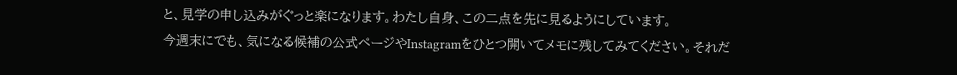と、見学の申し込みがぐっと楽になります。わたし自身、この二点を先に見るようにしています。
今週末にでも、気になる候補の公式ページやInstagramをひとつ開いてメモに残してみてください。それだ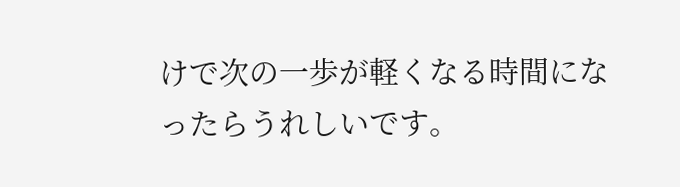けで次の一歩が軽くなる時間になったらうれしいです。